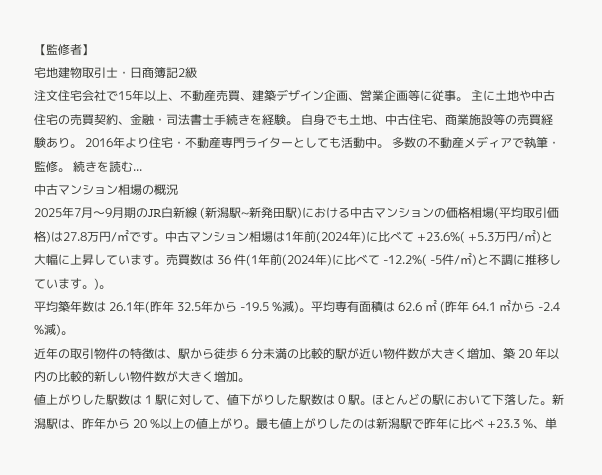【監修者】
宅地建物取引士・日商簿記2級
注文住宅会社で15年以上、不動産売買、建築デザイン企画、営業企画等に従事。 主に土地や中古住宅の売買契約、金融・司法書士手続きを経験。 自身でも土地、中古住宅、商業施設等の売買経験あり。 2016年より住宅・不動産専門ライターとしても活動中。 多数の不動産メディアで執筆・監修。 続きを読む...
中古マンション相場の概況
2025年7月〜9月期のJR白新線 (新潟駅~新発田駅)における中古マンションの価格相場(平均取引価格)は27.8万円/㎡です。中古マンション相場は1年前(2024年)に比べて +23.6%( +5.3万円/㎡)と大幅に上昇しています。売買数は 36 件(1年前(2024年)に比べて -12.2%( -5件/㎡)と不調に推移しています。)。
平均築年数は 26.1年(昨年 32.5年から -19.5 %減)。平均専有面積は 62.6 ㎡ (昨年 64.1 ㎡から -2.4 %減)。
近年の取引物件の特徴は、駅から徒歩 6 分未満の比較的駅が近い物件数が大きく増加、築 20 年以内の比較的新しい物件数が大きく増加。
値上がりした駅数は 1 駅に対して、値下がりした駅数は 0 駅。ほとんどの駅において下落した。新潟駅は、昨年から 20 %以上の値上がり。最も値上がりしたのは新潟駅で昨年に比べ +23.3 %、単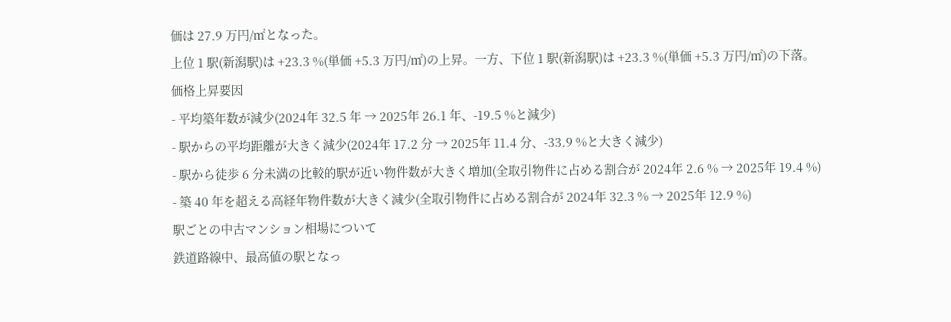価は 27.9 万円/㎡となった。
上位 1 駅(新潟駅)は +23.3 %(単価 +5.3 万円/㎡)の上昇。一方、下位 1 駅(新潟駅)は +23.3 %(単価 +5.3 万円/㎡)の下落。
価格上昇要因
- 平均築年数が減少(2024年 32.5 年 → 2025年 26.1 年、-19.5 %と減少)
- 駅からの平均距離が大きく減少(2024年 17.2 分 → 2025年 11.4 分、-33.9 %と大きく減少)
- 駅から徒歩 6 分未満の比較的駅が近い物件数が大きく増加(全取引物件に占める割合が 2024年 2.6 % → 2025年 19.4 %)
- 築 40 年を超える高経年物件数が大きく減少(全取引物件に占める割合が 2024年 32.3 % → 2025年 12.9 %)
駅ごとの中古マンション相場について
鉄道路線中、最高値の駅となっ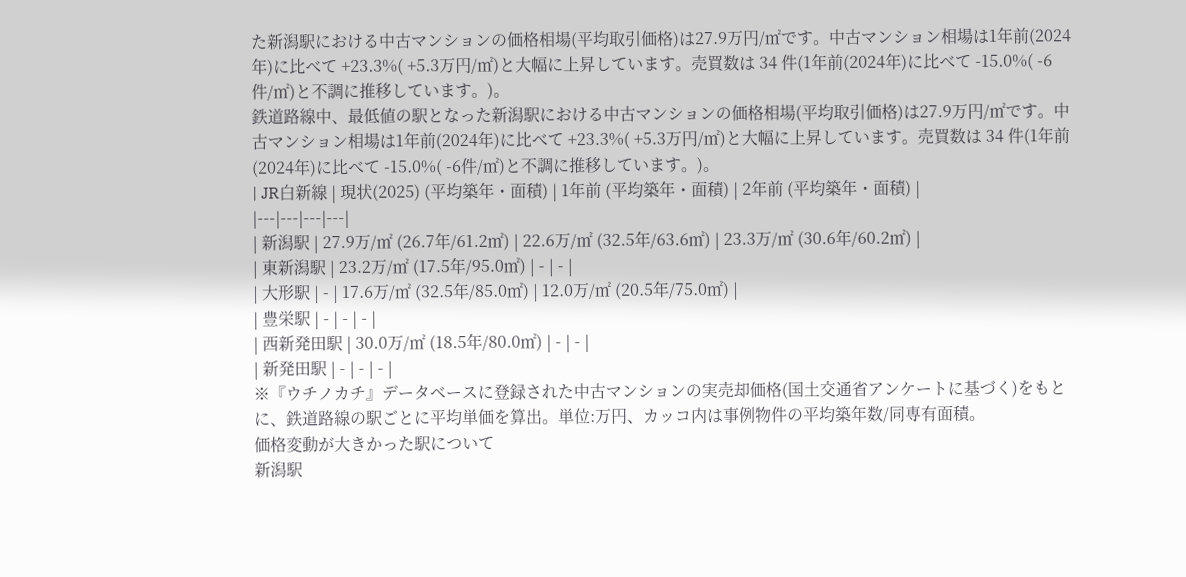た新潟駅における中古マンションの価格相場(平均取引価格)は27.9万円/㎡です。中古マンション相場は1年前(2024年)に比べて +23.3%( +5.3万円/㎡)と大幅に上昇しています。売買数は 34 件(1年前(2024年)に比べて -15.0%( -6件/㎡)と不調に推移しています。)。
鉄道路線中、最低値の駅となった新潟駅における中古マンションの価格相場(平均取引価格)は27.9万円/㎡です。中古マンション相場は1年前(2024年)に比べて +23.3%( +5.3万円/㎡)と大幅に上昇しています。売買数は 34 件(1年前(2024年)に比べて -15.0%( -6件/㎡)と不調に推移しています。)。
| JR白新線 | 現状(2025) (平均築年・面積) | 1年前 (平均築年・面積) | 2年前 (平均築年・面積) |
|---|---|---|---|
| 新潟駅 | 27.9万/㎡ (26.7年/61.2㎡) | 22.6万/㎡ (32.5年/63.6㎡) | 23.3万/㎡ (30.6年/60.2㎡) |
| 東新潟駅 | 23.2万/㎡ (17.5年/95.0㎡) | - | - |
| 大形駅 | - | 17.6万/㎡ (32.5年/85.0㎡) | 12.0万/㎡ (20.5年/75.0㎡) |
| 豊栄駅 | - | - | - |
| 西新発田駅 | 30.0万/㎡ (18.5年/80.0㎡) | - | - |
| 新発田駅 | - | - | - |
※『ウチノカチ』データベースに登録された中古マンションの実売却価格(国土交通省アンケートに基づく)をもとに、鉄道路線の駅ごとに平均単価を算出。単位:万円、カッコ内は事例物件の平均築年数/同専有面積。
価格変動が大きかった駅について
新潟駅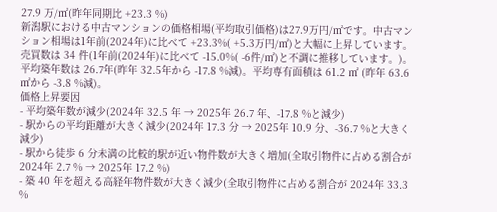27.9 万/㎡(昨年同期比 +23.3 %)
新潟駅における中古マンションの価格相場(平均取引価格)は27.9万円/㎡です。中古マンション相場は1年前(2024年)に比べて +23.3%( +5.3万円/㎡)と大幅に上昇しています。売買数は 34 件(1年前(2024年)に比べて -15.0%( -6件/㎡)と不調に推移しています。)。
平均築年数は 26.7年(昨年 32.5年から -17.8 %減)。平均専有面積は 61.2 ㎡ (昨年 63.6 ㎡から -3.8 %減)。
価格上昇要因
- 平均築年数が減少(2024年 32.5 年 → 2025年 26.7 年、-17.8 %と減少)
- 駅からの平均距離が大きく減少(2024年 17.3 分 → 2025年 10.9 分、-36.7 %と大きく減少)
- 駅から徒歩 6 分未満の比較的駅が近い物件数が大きく増加(全取引物件に占める割合が 2024年 2.7 % → 2025年 17.2 %)
- 築 40 年を超える高経年物件数が大きく減少(全取引物件に占める割合が 2024年 33.3 %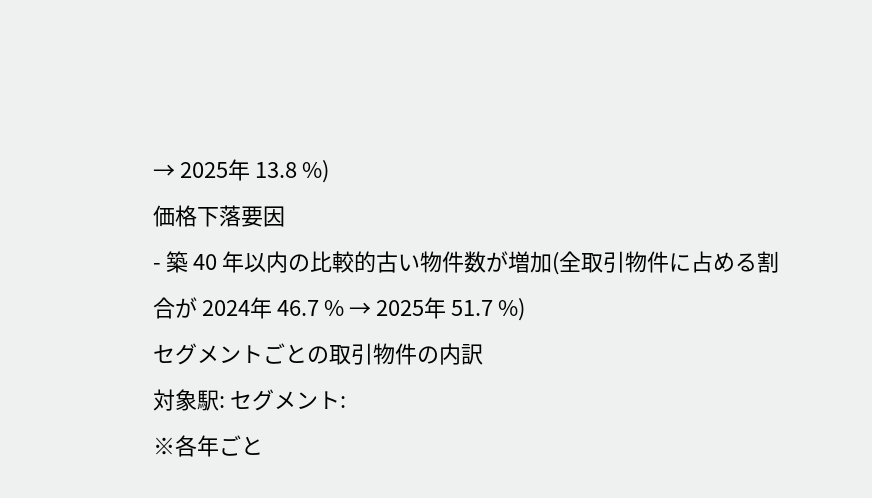→ 2025年 13.8 %)
価格下落要因
- 築 40 年以内の比較的古い物件数が増加(全取引物件に占める割合が 2024年 46.7 % → 2025年 51.7 %)
セグメントごとの取引物件の内訳
対象駅: セグメント:
※各年ごと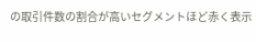の取引件数の割合が高いセグメントほど赤く表示